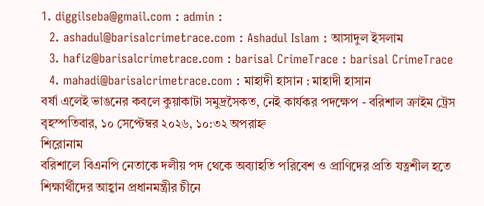1. diggilseba@gmail.com : admin :
  2. ashadul@barisalcrimetrace.com : Ashadul Islam : আসাদুল ইসলাম
  3. hafiz@barisalcrimetrace.com : barisal CrimeTrace : barisal CrimeTrace
  4. mahadi@barisalcrimetrace.com : মাহাদী হাসান : মাহাদী হাসান
বর্ষা এলেই ভাঙনের কবলে কুয়াকাটা সমুদ্রসৈকত, নেই কার্যকর পদক্ষেপ - বরিশাল ক্রাইম ট্রেস
বৃহস্পতিবার, ১০ সেপ্টেম্বর ২০২৬, ১০:৩২ অপরাহ্ন
শিরোনাম
বরিশালে বিএনপি নেতাকে দলীয় পদ থেকে অব্যাহতি পরিবেশ ও প্রাণিদের প্রতি যত্নশীল হতে শিক্ষার্থীদের আহ্বান প্রধানমন্ত্রীর চীনে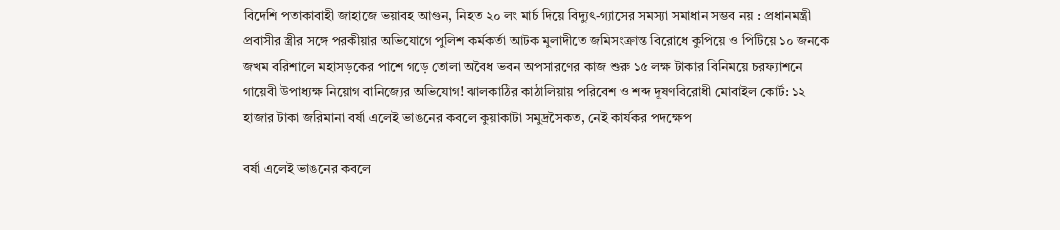বিদেশি পতাকাবাহী জাহাজে ভয়াবহ আগুন, নিহত ২০ লং মার্চ দিয়ে বিদ্যুৎ-গ্যাসের সমস্যা সমাধান সম্ভব নয় : প্রধানমন্ত্রী প্রবাসীর স্ত্রীর সঙ্গে পরকীয়ার অভিযোগে পুলিশ কর্মকর্তা আটক মুলাদীতে জমিসংক্রান্ত বিরোধে কুপিয়ে ও পিটিয়ে ১০ জনকে জখম বরিশালে মহাসড়কের পাশে গড়ে তোলা অবৈধ ভবন অপসারণের কাজ শুরু ১৫ লক্ষ টাকার বিনিময়ে চরফ্যাশনে গায়েবী উপাধ্যক্ষ নিয়োগ বানিজ্যের অভিযোগ! ঝালকাঠির কাঠালিয়ায় পরিবেশ ও শব্দ দূষণবিরোধী মোবাইল কোর্ট: ১২ হাজার টাকা জরিমানা বর্ষা এলেই ভাঙনের কবলে কুয়াকাটা সমুদ্রসৈকত, নেই কার্যকর পদক্ষেপ

বর্ষা এলেই ভাঙনের কবলে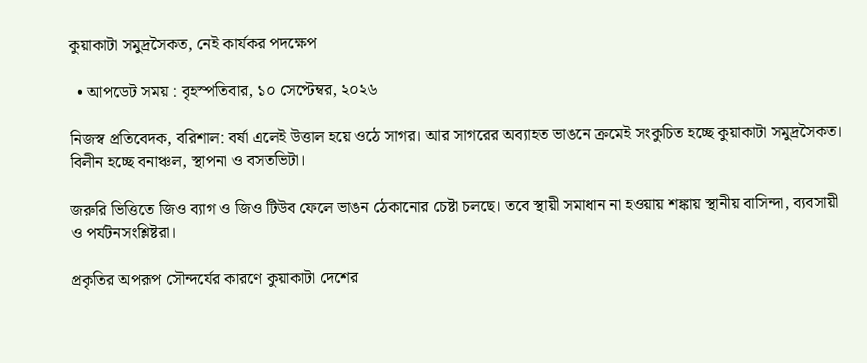কুয়াকাটা সমুদ্রসৈকত, নেই কার্যকর পদক্ষেপ

  • আপডেট সময় : বৃহস্পতিবার, ১০ সেপ্টেম্বর, ২০২৬

নিজস্ব প্রতিবেদক, বরিশাল: বর্ষা এলেই উত্তাল হয়ে ওঠে সাগর। আর সাগরের অব্যাহত ভাঙনে ক্রমেই সংকুচিত হচ্ছে কুয়াকাটা সমুদ্রসৈকত। বিলীন হচ্ছে বনাঞ্চল, স্থাপনা ও বসতভিটা।

জরুরি ভিত্তিতে জিও ব্যাগ ও জিও টিউব ফেলে ভাঙন ঠেকানোর চেষ্টা চলছে। তবে স্থায়ী সমাধান না হওয়ায় শঙ্কায় স্থানীয় বাসিন্দা, ব্যবসায়ী ও পর্যটনসংশ্লিষ্টরা।

প্রকৃতির অপরূপ সৌন্দর্যের কারণে কুয়াকাটা দেশের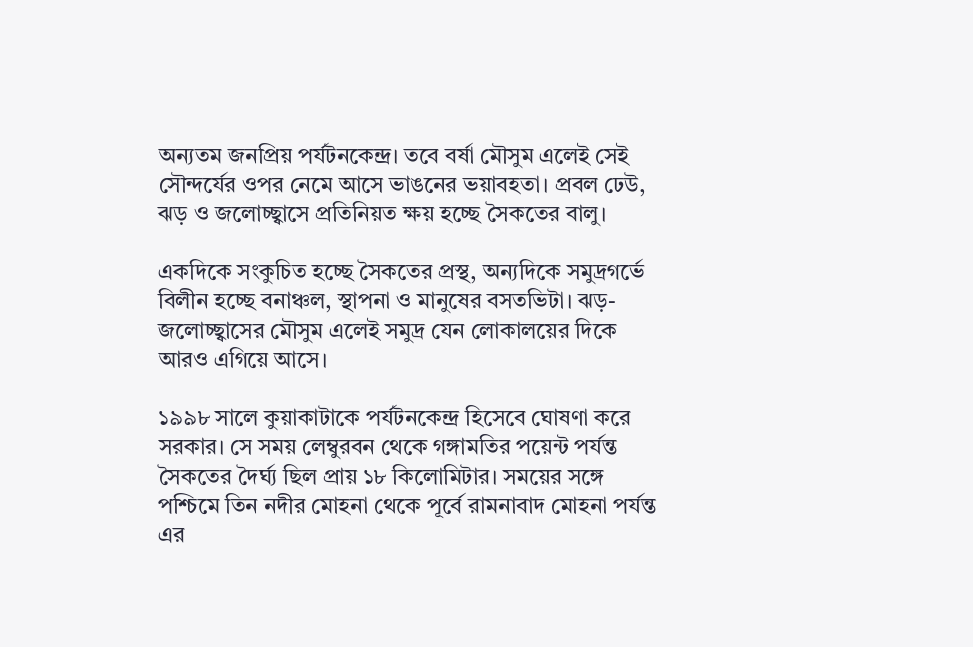অন্যতম জনপ্রিয় পর্যটনকেন্দ্র। তবে বর্ষা মৌসুম এলেই সেই সৌন্দর্যের ওপর নেমে আসে ভাঙনের ভয়াবহতা। প্রবল ঢেউ, ঝড় ও জলোচ্ছ্বাসে প্রতিনিয়ত ক্ষয় হচ্ছে সৈকতের বালু।

একদিকে সংকুচিত হচ্ছে সৈকতের প্রস্থ, অন্যদিকে সমুদ্রগর্ভে বিলীন হচ্ছে বনাঞ্চল, স্থাপনা ও মানুষের বসতভিটা। ঝড়-জলোচ্ছ্বাসের মৌসুম এলেই সমুদ্র যেন লোকালয়ের দিকে আরও এগিয়ে আসে।

১৯৯৮ সালে কুয়াকাটাকে পর্যটনকেন্দ্র হিসেবে ঘোষণা করে সরকার। সে সময় লেম্বুরবন থেকে গঙ্গামতির পয়েন্ট পর্যন্ত সৈকতের দৈর্ঘ্য ছিল প্রায় ১৮ কিলোমিটার। সময়ের সঙ্গে পশ্চিমে তিন নদীর মোহনা থেকে পূর্বে রামনাবাদ মোহনা পর্যন্ত এর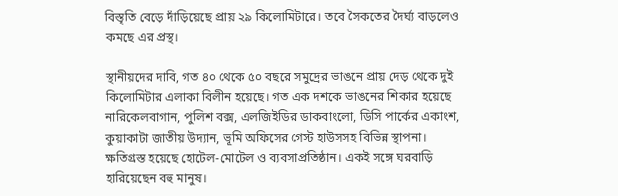বিস্তৃতি বেড়ে দাঁড়িয়েছে প্রায় ২৯ কিলোমিটারে। তবে সৈকতের দৈর্ঘ্য বাড়লেও কমছে এর প্রস্থ।

স্থানীয়দের দাবি, গত ৪০ থেকে ৫০ বছরে সমুদ্রের ভাঙনে প্রায় দেড় থেকে দুই কিলোমিটার এলাকা বিলীন হয়েছে। গত এক দশকে ভাঙনের শিকার হয়েছে নারিকেলবাগান, পুলিশ বক্স, এলজিইডির ডাকবাংলো, ডিসি পার্কের একাংশ, কুয়াকাটা জাতীয় উদ্যান, ভূমি অফিসের গেস্ট হাউসসহ বিভিন্ন স্থাপনা। ক্ষতিগ্রস্ত হয়েছে হোটেল-মোটেল ও ব্যবসাপ্রতিষ্ঠান। একই সঙ্গে ঘরবাড়ি হারিয়েছেন বহু মানুষ।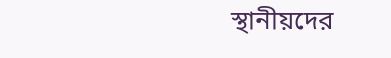স্থানীয়দের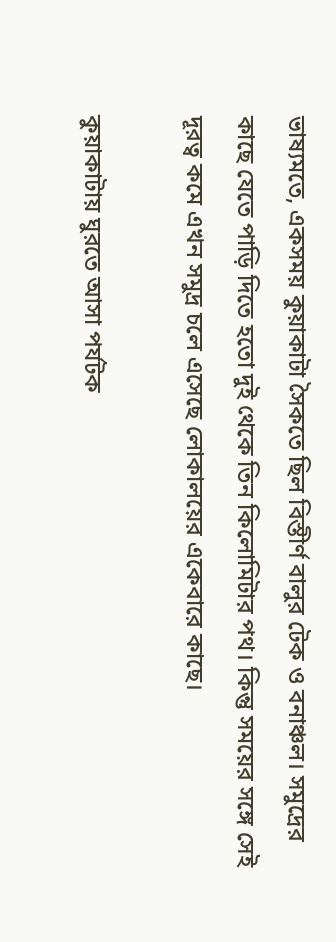ভাষ্যমতে, একসময় কুয়াকাটা সৈকতে ছিল বিস্তীর্ণ বালুর টেক ও বনাঞ্চল। সমুদ্রের কাছে যেতে পাড়ি দিতে হতো দুই থেকে তিন কিলোমিটার পথ। কিন্তু সময়ের সঙ্গে সেই দূরত্ব কমে এখন সমুদ্র চলে এসেছে লোকালয়ের একেবারে কাছে।

কুয়াকাটায় ঘুরতে আসা পর্যটক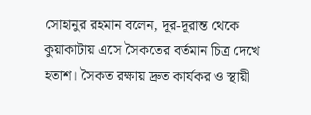সোহানুর রহমান বলেন, দূর-দূরান্ত থেকে কুয়াকাটায় এসে সৈকতের বর্তমান চিত্র দেখে হতাশ। সৈকত রক্ষায় দ্রুত কার্যকর ও স্থায়ী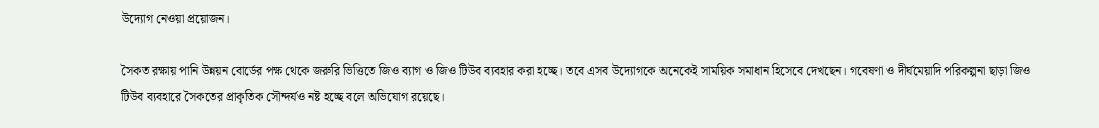উদ্যোগ নেওয়া প্রয়োজন।

সৈকত রক্ষায় পানি উন্নয়ন বোর্ডের পক্ষ থেকে জরুরি ভিত্তিতে জিও ব্যাগ ও জিও টিউব ব্যবহার করা হচ্ছে। তবে এসব উদ্যোগকে অনেকেই সাময়িক সমাধান হিসেবে দেখছেন। গবেষণা ও দীর্ঘমেয়াদি পরিকল্পনা ছাড়া জিও টিউব ব্যবহারে সৈকতের প্রাকৃতিক সৌন্দর্যও নষ্ট হচ্ছে বলে অভিযোগ রয়েছে।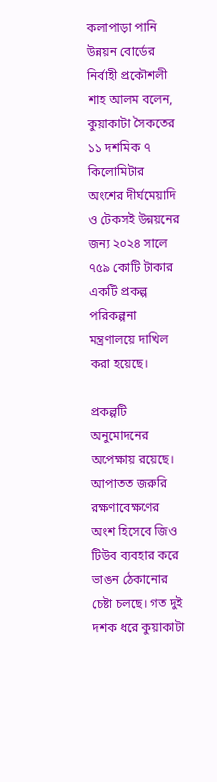কলাপাড়া পানি উন্নয়ন বোর্ডের নির্বাহী প্রকৌশলী শাহ আলম বলেন, কুয়াকাটা সৈকতের ১১ দশমিক ৭ কিলোমিটার অংশের দীর্ঘমেয়াদি ও টেকসই উন্নয়নের জন্য ২০২৪ সালে ৭৫৯ কোটি টাকার একটি প্রকল্প পরিকল্পনা মন্ত্রণালয়ে দাখিল করা হয়েছে।

প্রকল্পটি অনুমোদনের অপেক্ষায় রয়েছে। আপাতত জরুরি রক্ষণাবেক্ষণের অংশ হিসেবে জিও টিউব ব্যবহার করে ভাঙন ঠেকানোর চেষ্টা চলছে। গত দুই দশক ধরে কুয়াকাটা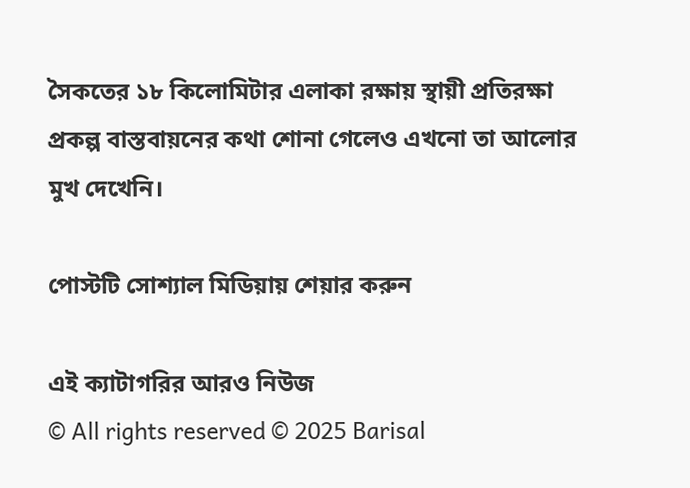সৈকতের ১৮ কিলোমিটার এলাকা রক্ষায় স্থায়ী প্রতিরক্ষা প্রকল্প বাস্তবায়নের কথা শোনা গেলেও এখনো তা আলোর মুখ দেখেনি।

পোস্টটি সোশ্যাল মিডিয়ায় শেয়ার করুন

এই ক্যাটাগরির আরও নিউজ
© All rights reserved © 2025 Barisal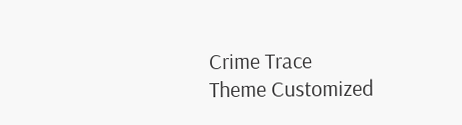Crime Trace
Theme Customized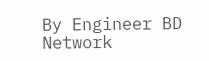By Engineer BD Network